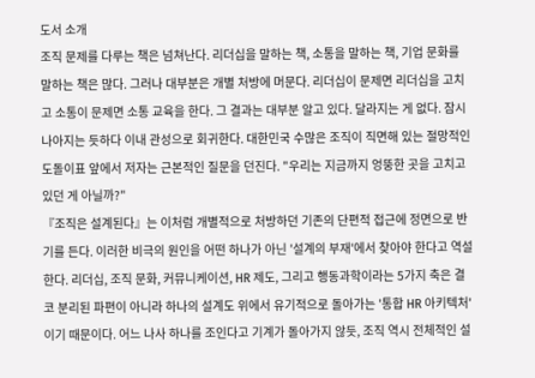도서 소개
조직 문제를 다루는 책은 넘쳐난다. 리더십을 말하는 책, 소통을 말하는 책, 기업 문화를 말하는 책은 많다. 그러나 대부분은 개별 처방에 머문다. 리더십이 문제면 리더십을 고치고 소통이 문제면 소통 교육을 한다. 그 결과는 대부분 알고 있다. 달라지는 게 없다. 잠시 나아지는 듯하다 이내 관성으로 회귀한다. 대한민국 수많은 조직이 직면해 있는 절망적인 도돌이표 앞에서 저자는 근본적인 질문을 던진다. "우리는 지금까지 엉뚱한 곳을 고치고 있던 게 아닐까?"
『조직은 설계된다』는 이처럼 개별적으로 처방하던 기존의 단편적 접근에 정면으로 반기를 든다. 이러한 비극의 원인을 어떤 하나가 아닌 '설계의 부재'에서 찾아야 한다고 역설한다. 리더십, 조직 문화, 커뮤니케이션, HR 제도, 그리고 행동과학이라는 5가지 축은 결코 분리된 파편이 아니라 하나의 설계도 위에서 유기적으로 돌아가는 '통합 HR 아키텍처'이기 때문이다. 어느 나사 하나를 조인다고 기계가 돌아가지 않듯, 조직 역시 전체적인 설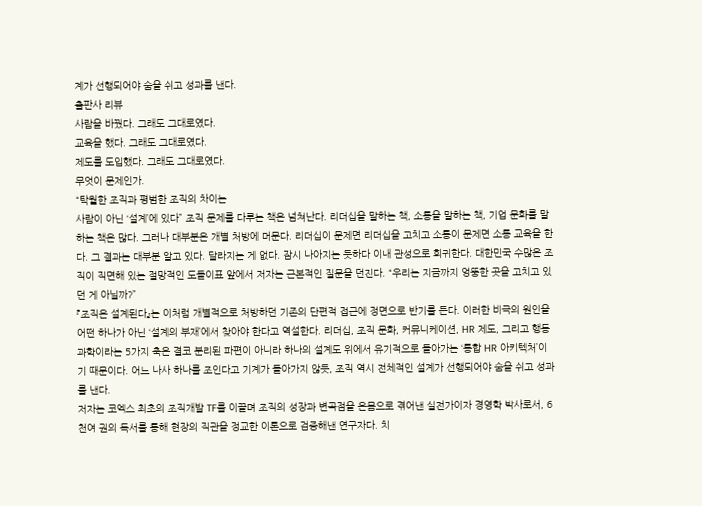계가 선행되어야 숨을 쉬고 성과를 낸다.
출판사 리뷰
사람을 바꿨다. 그래도 그대로였다.
교육을 했다. 그래도 그대로였다.
제도를 도입했다. 그래도 그대로였다.
무엇이 문제인가.
“탁월한 조직과 평범한 조직의 차이는
사람이 아닌 ‘설계’에 있다” 조직 문제를 다루는 책은 넘쳐난다. 리더십을 말하는 책, 소통을 말하는 책, 기업 문화를 말하는 책은 많다. 그러나 대부분은 개별 처방에 머문다. 리더십이 문제면 리더십을 고치고 소통이 문제면 소통 교육을 한다. 그 결과는 대부분 알고 있다. 달라지는 게 없다. 잠시 나아지는 듯하다 이내 관성으로 회귀한다. 대한민국 수많은 조직이 직면해 있는 절망적인 도돌이표 앞에서 저자는 근본적인 질문을 던진다. “우리는 지금까지 엉뚱한 곳을 고치고 있던 게 아닐까?”
『조직은 설계된다』는 이처럼 개별적으로 처방하던 기존의 단편적 접근에 정면으로 반기를 든다. 이러한 비극의 원인을 어떤 하나가 아닌 ‘설계의 부재’에서 찾아야 한다고 역설한다. 리더십, 조직 문화, 커뮤니케이션, HR 제도, 그리고 행동과학이라는 5가지 축은 결코 분리된 파편이 아니라 하나의 설계도 위에서 유기적으로 돌아가는 ‘통합 HR 아키텍처’이기 때문이다. 어느 나사 하나를 조인다고 기계가 돌아가지 않듯, 조직 역시 전체적인 설계가 선행되어야 숨을 쉬고 성과를 낸다.
저자는 코엑스 최초의 조직개발 TF를 이끌며 조직의 성장과 변곡점을 온몸으로 겪어낸 실전가이자 경영학 박사로서, 6천여 권의 독서를 통해 현장의 직관을 정교한 이론으로 검증해낸 연구자다. 치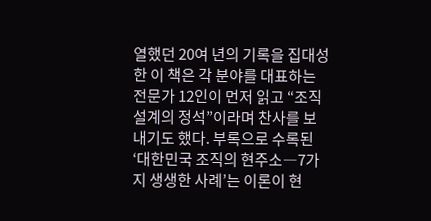열했던 20여 년의 기록을 집대성한 이 책은 각 분야를 대표하는 전문가 12인이 먼저 읽고 “조직 설계의 정석”이라며 찬사를 보내기도 했다. 부록으로 수록된 ‘대한민국 조직의 현주소―7가지 생생한 사례’는 이론이 현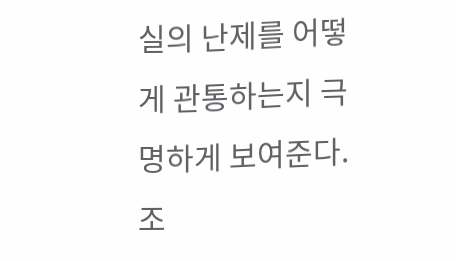실의 난제를 어떻게 관통하는지 극명하게 보여준다. 조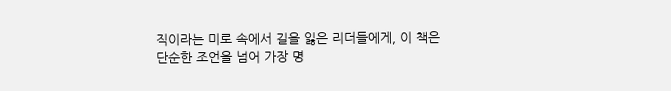직이라는 미로 속에서 길을 잃은 리더들에게, 이 책은 단순한 조언을 넘어 가장 명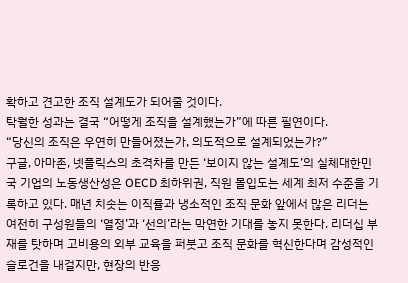확하고 견고한 조직 설계도가 되어줄 것이다.
탁월한 성과는 결국 “어떻게 조직을 설계했는가”에 따른 필연이다.
“당신의 조직은 우연히 만들어졌는가, 의도적으로 설계되었는가?”
구글, 아마존, 넷플릭스의 초격차를 만든 ‘보이지 않는 설계도’의 실체대한민국 기업의 노동생산성은 OECD 최하위권, 직원 몰입도는 세계 최저 수준을 기록하고 있다. 매년 치솟는 이직률과 냉소적인 조직 문화 앞에서 많은 리더는 여전히 구성원들의 ‘열정’과 ‘선의’라는 막연한 기대를 놓지 못한다. 리더십 부재를 탓하며 고비용의 외부 교육을 퍼붓고 조직 문화를 혁신한다며 감성적인 슬로건을 내걸지만, 현장의 반응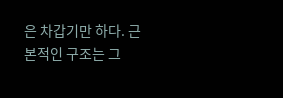은 차갑기만 하다. 근본적인 구조는 그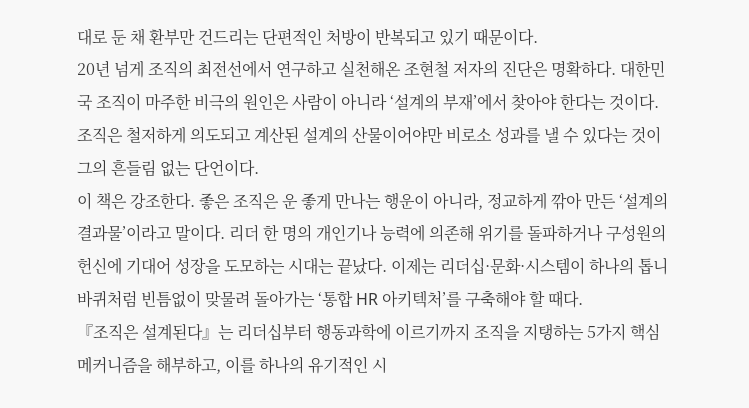대로 둔 채 환부만 건드리는 단편적인 처방이 반복되고 있기 때문이다.
20년 넘게 조직의 최전선에서 연구하고 실천해온 조현철 저자의 진단은 명확하다. 대한민국 조직이 마주한 비극의 원인은 사람이 아니라 ‘설계의 부재’에서 찾아야 한다는 것이다. 조직은 철저하게 의도되고 계산된 설계의 산물이어야만 비로소 성과를 낼 수 있다는 것이 그의 흔들림 없는 단언이다.
이 책은 강조한다. 좋은 조직은 운 좋게 만나는 행운이 아니라, 정교하게 깎아 만든 ‘설계의 결과물’이라고 말이다. 리더 한 명의 개인기나 능력에 의존해 위기를 돌파하거나 구성원의 헌신에 기대어 성장을 도모하는 시대는 끝났다. 이제는 리더십·문화·시스템이 하나의 톱니바퀴처럼 빈틈없이 맞물려 돌아가는 ‘통합 HR 아키텍처’를 구축해야 할 때다.
『조직은 설계된다』는 리더십부터 행동과학에 이르기까지 조직을 지탱하는 5가지 핵심 메커니즘을 해부하고, 이를 하나의 유기적인 시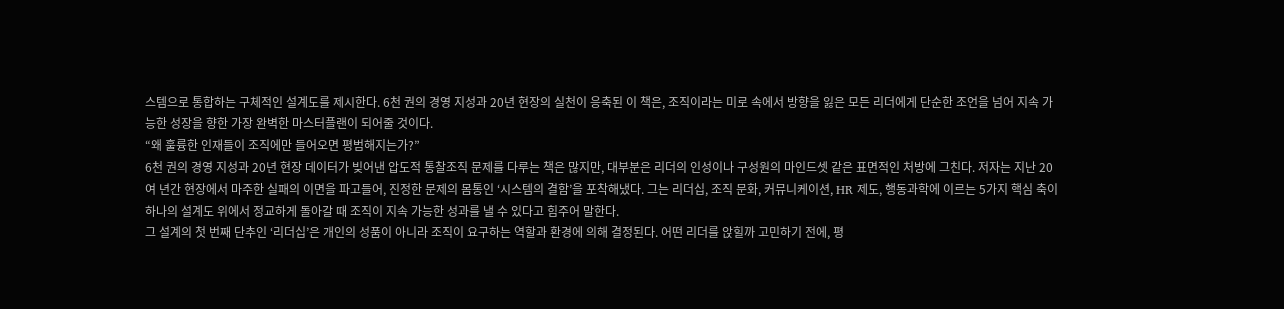스템으로 통합하는 구체적인 설계도를 제시한다. 6천 권의 경영 지성과 20년 현장의 실천이 응축된 이 책은, 조직이라는 미로 속에서 방향을 잃은 모든 리더에게 단순한 조언을 넘어 지속 가능한 성장을 향한 가장 완벽한 마스터플랜이 되어줄 것이다.
“왜 훌륭한 인재들이 조직에만 들어오면 평범해지는가?”
6천 권의 경영 지성과 20년 현장 데이터가 빚어낸 압도적 통찰조직 문제를 다루는 책은 많지만, 대부분은 리더의 인성이나 구성원의 마인드셋 같은 표면적인 처방에 그친다. 저자는 지난 20여 년간 현장에서 마주한 실패의 이면을 파고들어, 진정한 문제의 몸통인 ‘시스템의 결함’을 포착해냈다. 그는 리더십, 조직 문화, 커뮤니케이션, HR 제도, 행동과학에 이르는 5가지 핵심 축이 하나의 설계도 위에서 정교하게 돌아갈 때 조직이 지속 가능한 성과를 낼 수 있다고 힘주어 말한다.
그 설계의 첫 번째 단추인 ‘리더십’은 개인의 성품이 아니라 조직이 요구하는 역할과 환경에 의해 결정된다. 어떤 리더를 앉힐까 고민하기 전에, 평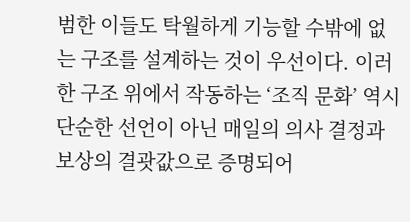범한 이들도 탁월하게 기능할 수밖에 없는 구조를 설계하는 것이 우선이다. 이러한 구조 위에서 작동하는 ‘조직 문화’ 역시 단순한 선언이 아닌 매일의 의사 결정과 보상의 결괏값으로 증명되어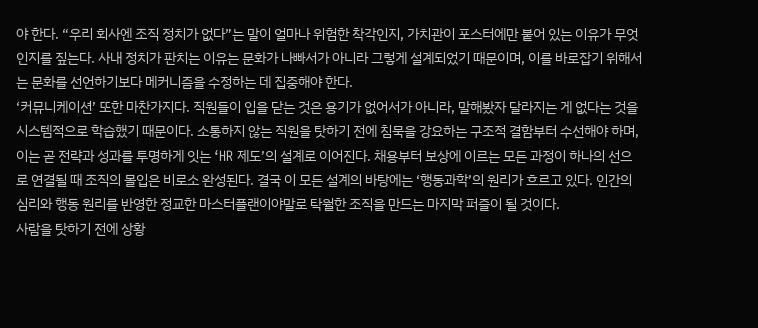야 한다. “우리 회사엔 조직 정치가 없다”는 말이 얼마나 위험한 착각인지, 가치관이 포스터에만 붙어 있는 이유가 무엇인지를 짚는다. 사내 정치가 판치는 이유는 문화가 나빠서가 아니라 그렇게 설계되었기 때문이며, 이를 바로잡기 위해서는 문화를 선언하기보다 메커니즘을 수정하는 데 집중해야 한다.
‘커뮤니케이션’ 또한 마찬가지다. 직원들이 입을 닫는 것은 용기가 없어서가 아니라, 말해봤자 달라지는 게 없다는 것을 시스템적으로 학습했기 때문이다. 소통하지 않는 직원을 탓하기 전에 침묵을 강요하는 구조적 결함부터 수선해야 하며, 이는 곧 전략과 성과를 투명하게 잇는 ‘HR 제도’의 설계로 이어진다. 채용부터 보상에 이르는 모든 과정이 하나의 선으로 연결될 때 조직의 몰입은 비로소 완성된다. 결국 이 모든 설계의 바탕에는 ‘행동과학’의 원리가 흐르고 있다. 인간의 심리와 행동 원리를 반영한 정교한 마스터플랜이야말로 탁월한 조직을 만드는 마지막 퍼즐이 될 것이다.
사람을 탓하기 전에 상황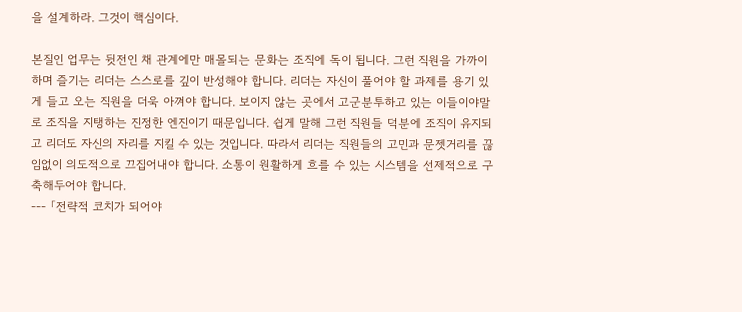을 설계하라. 그것이 핵심이다.

본질인 업무는 뒷전인 채 관계에만 매몰되는 문화는 조직에 독이 됩니다. 그런 직원을 가까이하며 즐기는 리더는 스스로를 깊이 반성해야 합니다. 리더는 자신이 풀어야 할 과제를 용기 있게 들고 오는 직원을 더욱 아껴야 합니다. 보이지 않는 곳에서 고군분투하고 있는 이들이야말로 조직을 지탱하는 진정한 엔진이기 때문입니다. 쉽게 말해 그런 직원들 덕분에 조직이 유지되고 리더도 자신의 자리를 지킬 수 있는 것입니다. 따라서 리더는 직원들의 고민과 문젯거리를 끊임없이 의도적으로 끄집어내야 합니다. 소통이 원활하게 흐를 수 있는 시스템을 선제적으로 구축해두어야 합니다.
--- 「전략적 코치가 되어야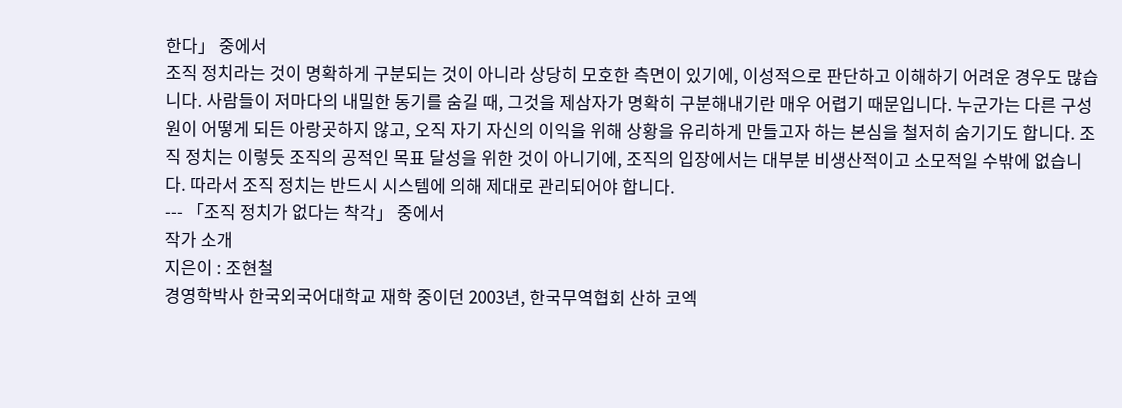한다」 중에서
조직 정치라는 것이 명확하게 구분되는 것이 아니라 상당히 모호한 측면이 있기에, 이성적으로 판단하고 이해하기 어려운 경우도 많습니다. 사람들이 저마다의 내밀한 동기를 숨길 때, 그것을 제삼자가 명확히 구분해내기란 매우 어렵기 때문입니다. 누군가는 다른 구성원이 어떻게 되든 아랑곳하지 않고, 오직 자기 자신의 이익을 위해 상황을 유리하게 만들고자 하는 본심을 철저히 숨기기도 합니다. 조직 정치는 이렇듯 조직의 공적인 목표 달성을 위한 것이 아니기에, 조직의 입장에서는 대부분 비생산적이고 소모적일 수밖에 없습니다. 따라서 조직 정치는 반드시 시스템에 의해 제대로 관리되어야 합니다.
--- 「조직 정치가 없다는 착각」 중에서
작가 소개
지은이 : 조현철
경영학박사 한국외국어대학교 재학 중이던 2003년, 한국무역협회 산하 코엑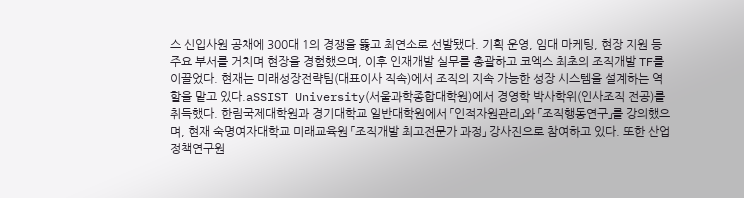스 신입사원 공채에 300대 1의 경쟁을 뚫고 최연소로 선발됐다. 기획 운영, 임대 마케팅, 현장 지원 등 주요 부서를 거치며 현장을 경험했으며, 이후 인재개발 실무를 총괄하고 코엑스 최초의 조직개발 TF를 이끌었다. 현재는 미래성장전략팀(대표이사 직속)에서 조직의 지속 가능한 성장 시스템을 설계하는 역할을 맡고 있다.aSSIST University(서울과학종합대학원)에서 경영학 박사학위(인사조직 전공)를 취득했다. 한림국제대학원과 경기대학교 일반대학원에서 「인적자원관리」와 「조직행동연구」를 강의했으며, 현재 숙명여자대학교 미래교육원 「조직개발 최고전문가 과정」 강사진으로 참여하고 있다. 또한 산업정책연구원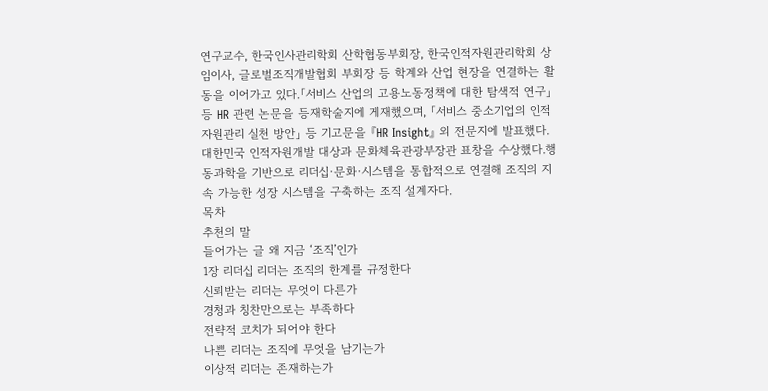연구교수, 한국인사관리학회 산학협동부회장, 한국인적자원관리학회 상임이사, 글로벌조직개발협회 부회장 등 학계와 산업 현장을 연결하는 활동을 이어가고 있다.「서비스 산업의 고용노동정책에 대한 탐색적 연구」 등 HR 관련 논문을 등재학술지에 게재했으며, 「서비스 중소기업의 인적자원관리 실천 방안」 등 기고문을 『HR Insight』 외 전문지에 발표했다. 대한민국 인적자원개발 대상과 문화체육관광부장관 표창을 수상했다.행동과학을 기반으로 리더십·문화·시스템을 통합적으로 연결해 조직의 지속 가능한 성장 시스템을 구축하는 조직 설계자다.
목차
추천의 말
들어가는 글 왜 지금 ‘조직’인가
1장 리더십 리더는 조직의 한계를 규정한다
신뢰받는 리더는 무엇이 다른가
경청과 칭찬만으로는 부족하다
전략적 코치가 되어야 한다
나쁜 리더는 조직에 무엇을 남기는가
이상적 리더는 존재하는가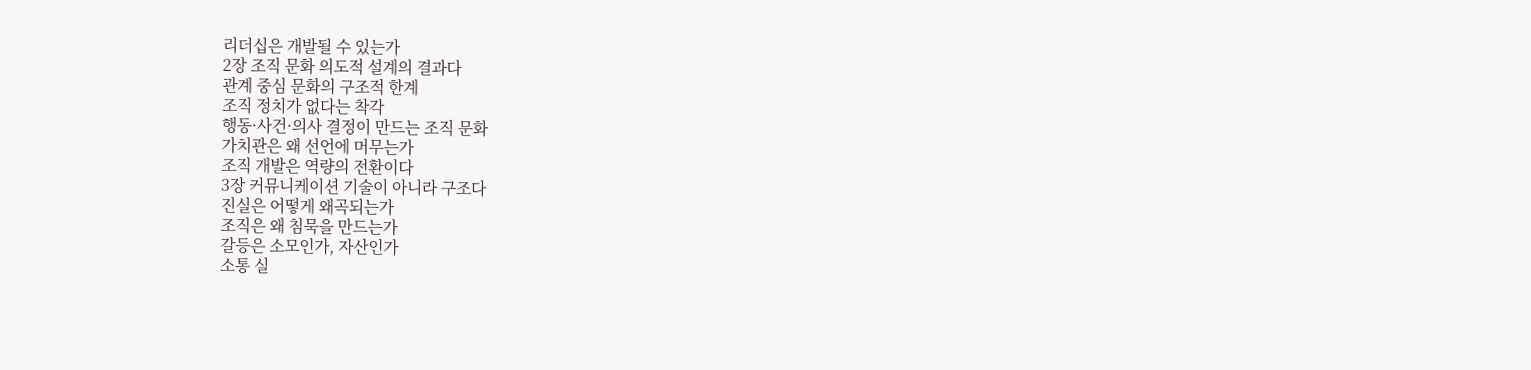리더십은 개발될 수 있는가
2장 조직 문화 의도적 설계의 결과다
관계 중심 문화의 구조적 한계
조직 정치가 없다는 착각
행동·사건·의사 결정이 만드는 조직 문화
가치관은 왜 선언에 머무는가
조직 개발은 역량의 전환이다
3장 커뮤니케이션 기술이 아니라 구조다
진실은 어떻게 왜곡되는가
조직은 왜 침묵을 만드는가
갈등은 소모인가, 자산인가
소통 실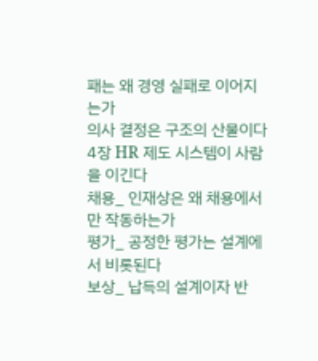패는 왜 경영 실패로 이어지는가
의사 결정은 구조의 산물이다
4장 HR 제도 시스템이 사람을 이긴다
채용_ 인재상은 왜 채용에서만 작동하는가
평가_ 공정한 평가는 설계에서 비롯된다
보상_ 납득의 설계이자 반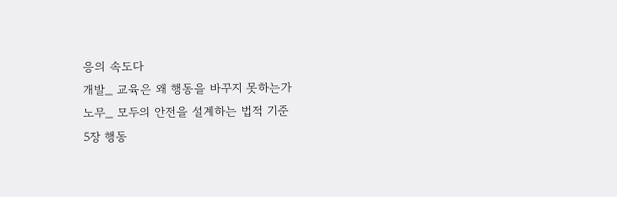응의 속도다
개발_ 교육은 왜 행동을 바꾸지 못하는가
노무_ 모두의 안전을 설계하는 법적 기준
5장 행동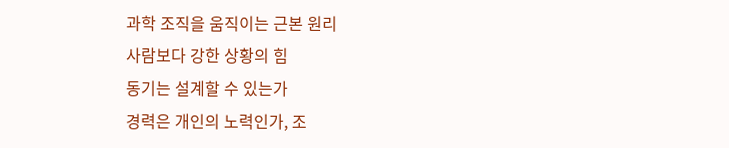과학 조직을 움직이는 근본 원리
사람보다 강한 상황의 힘
동기는 설계할 수 있는가
경력은 개인의 노력인가, 조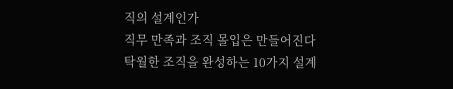직의 설계인가
직무 만족과 조직 몰입은 만들어진다
탁월한 조직을 완성하는 10가지 설계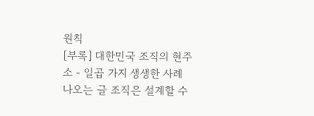원칙
[부록] 대한민국 조직의 현주소 - 일곱 가지 생생한 사례
나오는 글 조직은 설계할 수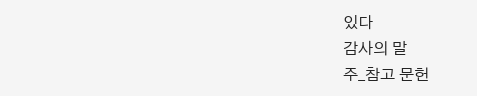있다
감사의 말
주_참고 문헌